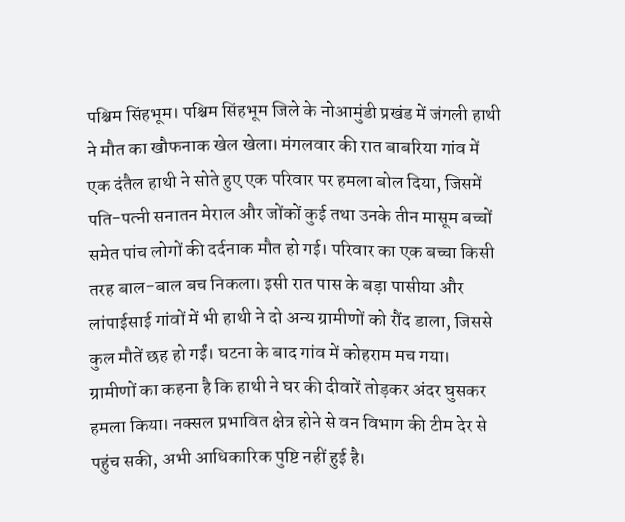पश्चिम सिंहभूम। पश्चिम सिंहभूम जिले के नोआमुंडी प्रखंड में जंगली हाथी ने मौत का खौफनाक खेल खेला। मंगलवार की रात बाबरिया गांव में एक दंतैल हाथी ने सोते हुए एक परिवार पर हमला बोल दिया, जिसमें पति-पत्नी सनातन मेराल और जोंकों कुई तथा उनके तीन मासूम बच्चों समेत पांच लोगों की दर्दनाक मौत हो गई। परिवार का एक बच्चा किसी तरह बाल-बाल बच निकला। इसी रात पास के बड़ा पासीया और लांपाईसाई गांवों में भी हाथी ने दो अन्य ग्रामीणों को रौंद डाला, जिससे कुल मौतें छह हो गईं। घटना के बाद गांव में कोहराम मच गया।
ग्रामीणों का कहना है कि हाथी ने घर की दीवारें तोड़कर अंदर घुसकर हमला किया। नक्सल प्रभावित क्षेत्र होने से वन विभाग की टीम देर से पहुंच सकी, अभी आधिकारिक पुष्टि नहीं हुई है।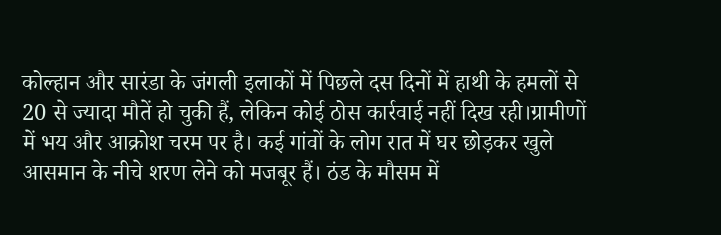कोल्हान और सारंडा के जंगली इलाकों में पिछले दस दिनों में हाथी के हमलों से 20 से ज्यादा मौतें हो चुकी हैं, लेकिन कोई ठोस कार्रवाई नहीं दिख रही।ग्रामीणों में भय और आक्रोश चरम पर है। कई गांवों के लोग रात में घर छोड़कर खुले आसमान के नीचे शरण लेने को मजबूर हैं। ठंड के मौसम में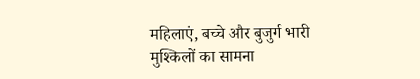महिलाएं, बच्चे और बुजुर्ग भारी मुश्किलों का सामना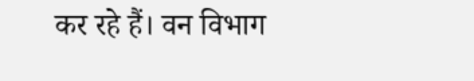कर रहे हैं। वन विभाग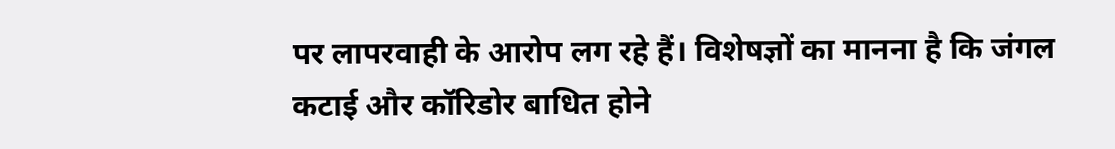पर लापरवाही के आरोप लग रहे हैं। विशेषज्ञों का मानना है कि जंगल कटाई और कॉरिडोर बाधित होने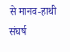से मानव-हाथी संघर्ष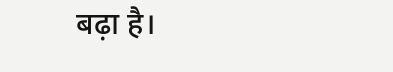बढ़ा है।